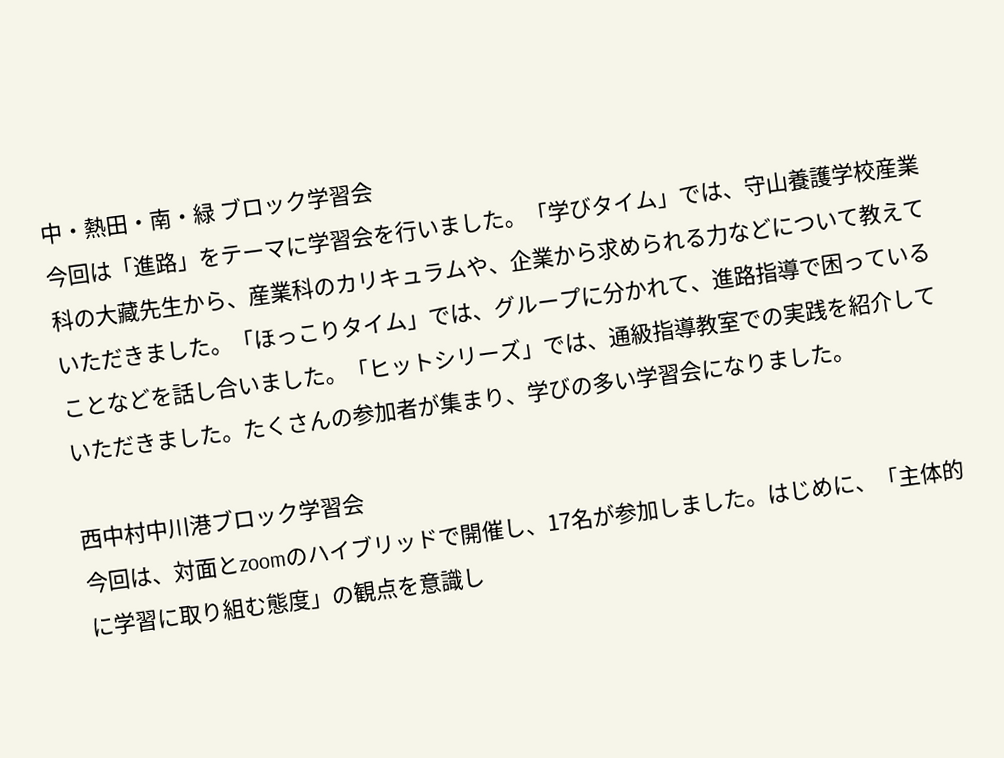中・熱田・南・緑 ブロック学習会
今回は「進路」をテーマに学習会を行いました。「学びタイム」では、守山養護学校産業科の大藏先生から、産業科のカリキュラムや、企業から求められる力などについて教えていただきました。「ほっこりタイム」では、グループに分かれて、進路指導で困っていることなどを話し合いました。「ヒットシリーズ」では、通級指導教室での実践を紹介していただきました。たくさんの参加者が集まり、学びの多い学習会になりました。

西中村中川港ブロック学習会
今回は、対面とzoomのハイブリッドで開催し、17名が参加しました。はじめに、「主体的に学習に取り組む態度」の観点を意識し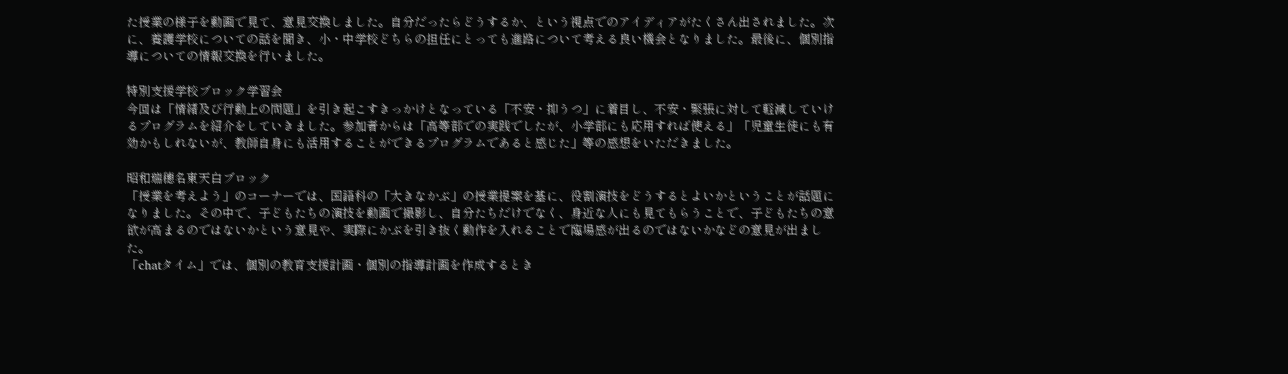た授業の様子を動画で見て、意見交換しました。自分だったらどうするか、という視点でのアイディアがたくさん出されました。次に、養護学校についての話を聞き、小・中学校どちらの担任にとっても進路について考える良い機会となりました。最後に、個別指導についての情報交換を行いました。

特別支援学校ブロック学習会
今回は「情緒及び行動上の問題」を引き起こすきっかけとなっている「不安・抑うつ」に着目し、不安・緊張に対して軽減していけるプログラムを紹介をしていきました。参加者からは「高等部での実践でしたが、小学部にも応用すれば使える」「児童生徒にも有効かもしれないが、教師自身にも活用することができるプログラムであると感じた」等の感想をいただきました。

昭和瑞穂名東天白ブロック
「授業を考えよう」のコーナーでは、国語科の「大きなかぶ」の授業提案を基に、役割演技をどうするとよいかということが話題になりました。その中で、子どもたちの演技を動画で撮影し、自分たちだけでなく、身近な人にも見てもらうことで、子どもたちの意欲が高まるのではないかという意見や、実際にかぶを引き抜く動作を入れることで臨場感が出るのではないかなどの意見が出ました。
「chatタイム」では、個別の教育支援計画・個別の指導計画を作成するとき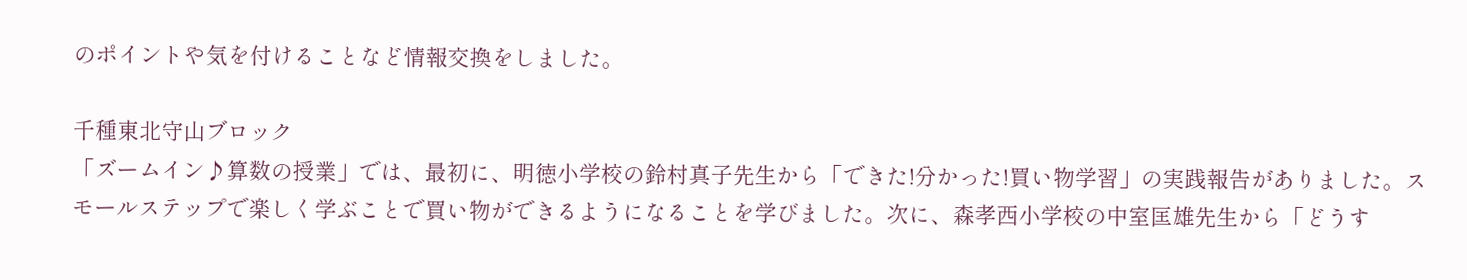のポイントや気を付けることなど情報交換をしました。

千種東北守山ブロック
「ズームイン♪算数の授業」では、最初に、明徳小学校の鈴村真子先生から「できた!分かった!買い物学習」の実践報告がありました。スモールステップで楽しく学ぶことで買い物ができるようになることを学びました。次に、森孝西小学校の中室匡雄先生から「どうす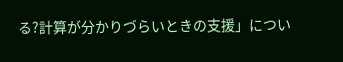る?計算が分かりづらいときの支援」につい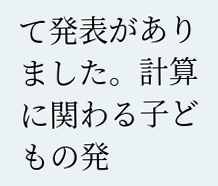て発表がありました。計算に関わる子どもの発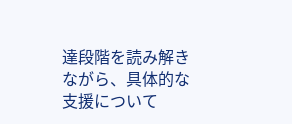達段階を読み解きながら、具体的な支援について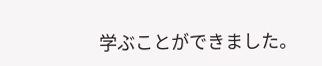学ぶことができました。